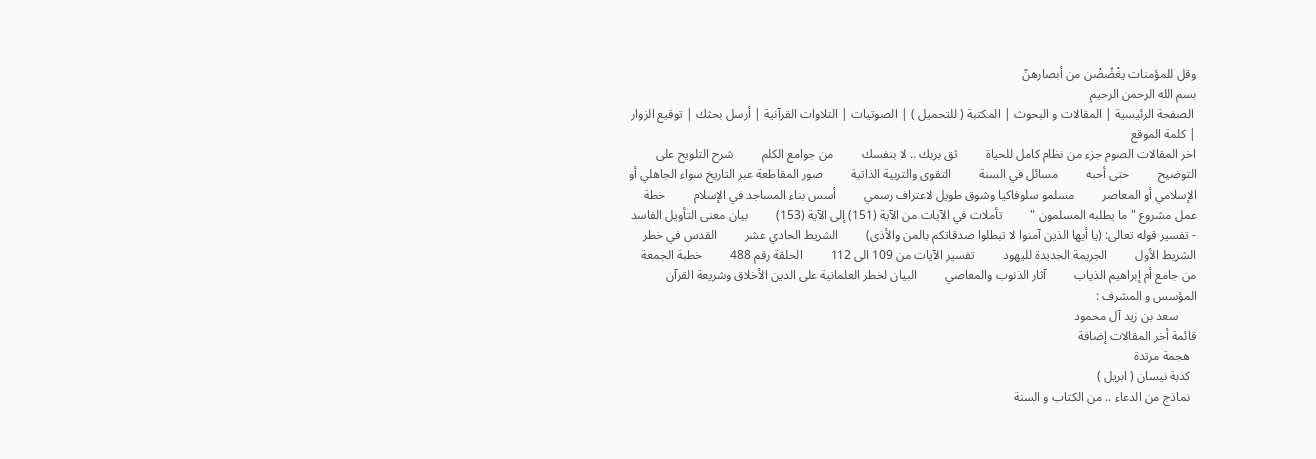وقل للمؤمنات يغْضُضْن من أبصارهنّ
بسم الله الرحمن الرحيم
 الصفحة الرئيسية | المقالات و البحوث | المكتبة ( للتحميل ) | الصوتيات | التلاوات القرآنية | أرسل بحثك | توقيع الزوار | كلمة الموقع
اخر المقالات الصوم جزء من نظام كامل للحياة         ثق بربك .. لا بنفسك         من جوامع الكلم         شرح التلويح على التوضيح         حتى أحبه         مسائل في السنة         التقوى والتربية الذاتية         صور المقاطعة عبر التاريخ سواء الجاهلي أو الإسلامي أو المعاصر         مسلمو سلوفاكيا وشوق طويل لاعتراف رسمي         أسس بناء المساجد في الإسلام         خطة عمل مشروع " ما يطلبه المسلمون "         تأملات في الآيات من الآية (151) إلى الآية (153)         بيان معنى التأويل الفاسد         - تفسير قوله تعالى: (يا أيها الذين آمنوا لا تبطلوا صدقاتكم بالمن والأذى)         الشريط الحادي عشر         القدس في خطر         الشريط الأول         الجريمة الجديدة لليهود         تفسير الآيات من 109 الى 112         الحلقة رقم 488         خطبة الجمعة من جامع أم إبراهيم الذياب         آثار الذنوب والمعاصي         البيان لخطر العلمانية على الدين الأخلاق وشريعة القرآن
المؤسس و المشرف :
      سعد بن زيد آل محمود
قائمة أخر المقالات إضافة
  هجمة مرتدة
  كذبة نيسان ( ابريل )
  نماذج من الدعاء .. من الكتاب و السنة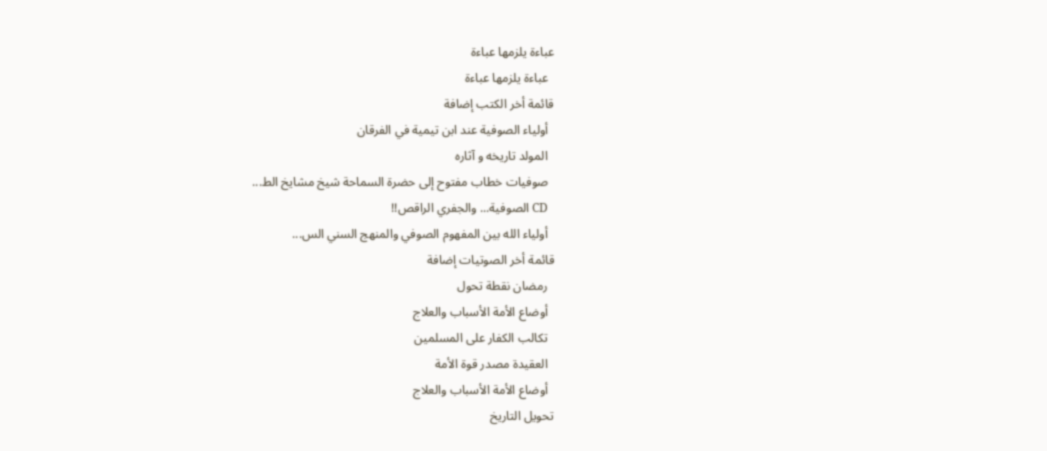عباءة يلزمها عباءة
  عباءة يلزمها عباءة
قائمة أخر الكتب إضافة
  أولياء الصوفية عند ابن تيمية في الفرقان
  المولد تاريخه و آثاره
  صوفيات خطاب مفتوح إلى حضرة السماحة شيخ مشايخ الط...
  CD الصوفية... والجفري الراقص!!
  أولياء الله بين المفهوم الصوفي والمنهج السني الس...
قائمة أخر الصوتيات إضافة
  رمضان نقطة تحول
  أوضاع الأمة الأسباب والعلاج
  تكالب الكفار على المسلمين
  العقيدة مصدر قوة الأمة
  أوضاع الأمة الأسباب والعلاج
تحويل التاريخ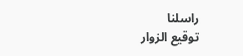راسلنا
توقيع الزوار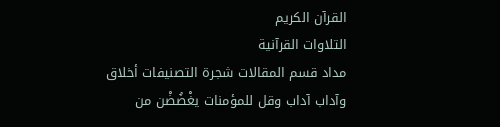القرآن الكريم
التلاوات القرآنية
مداد قسم المقالات شجرة التصنيفات أخلاق وآداب آداب وقل للمؤمنات يغْضُضْن من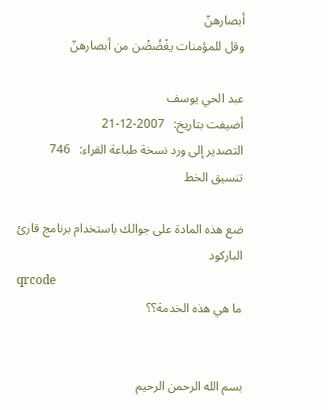أبصارهنّ
وقل للمؤمنات يغْضُضْن من أبصارهنّ

عبد الحي يوسف
أضيفت بتاريخ:   2007-12-21
التصدير إلى ورد نسخة طباعة القراء:   746
تنسيق الخط

ضع هذه المادة على جوالك باستخدام برنامج قارئ الباركود
qrcode
ما هي هذه الخدمة؟؟


بسم الله الرحمن الرحيم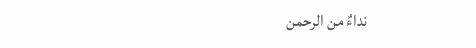نداءٌ من الرحمن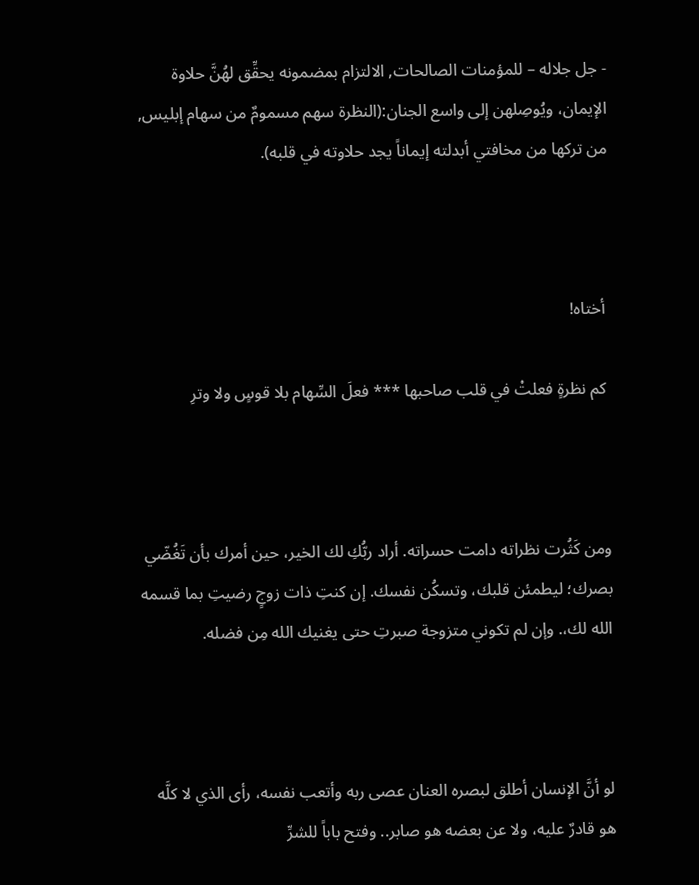- جل جلاله – للمؤمنات الصالحات, الالتزام بمضمونه يحقِّق لهُنَّ حلاوة الإيمان، ويُوصِلهن إلى واسع الجنان:(النظرة سهم مسمومٌ من سهام إبليس, من تركها من مخافتي أبدلته إيماناً يجد حلاوته في قلبه).



 أختاه!

 كم نظرةٍ فعلتْ في قلب صاحبها *** فعلَ السِّهام بلا قوسٍ ولا وترِ



ومن كَثُرت نظراته دامت حسراته. أراد ربُّكِ لك الخير، حين أمرك بأن تَغُضّي بصرك؛ ليطمئن قلبك، وتسكُن نفسك. إن كنتِ ذات زوجٍ رضيتِ بما قسمه الله لك،. وإن لم تكوني متزوجة صبرتِ حتى يغنيك الله مِن فضله.



لو أنَّ الإنسان أطلق لبصره العنان عصى ربه وأتعب نفسه، رأى الذي لا كلَّه هو قادرٌ عليه، ولا عن بعضه هو صابر.. وفتح باباً للشرِّ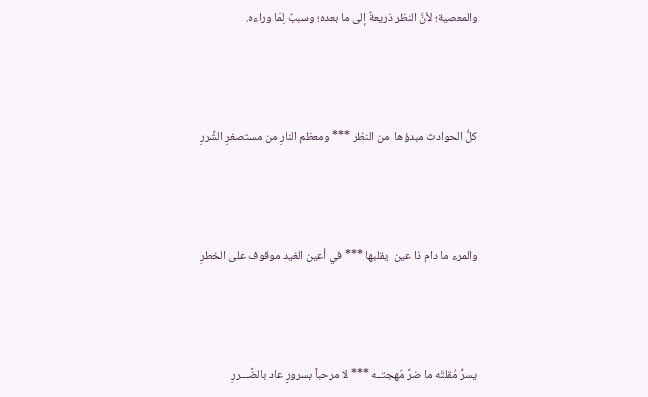والمعصية؛ لأنَّ النظر ذريعةٌ إلى ما بعده؛ وسببٌ لِمَا وراءه.



كلُّ الحوادث مبدؤها  من النظر *** ومعظم النارِ من مستصغرِ الشَّررِ



والمرء ما دام ذا عين  يقلبها *** في أعين الغيد موقوف على الخطرِ



يسرُّ مُقلتَه ما ضرَّ مُهجتــه *** لا مرحباً بسرورٍ عاد بالضَّـــررِ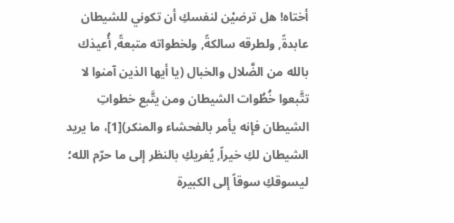أختاه! هل ترضيْن لنفسكِ أن تكوني للشيطان عابدةً, ولطرقه سالكةً, ولخطواته متبعةً, أُعيذك بالله من الضَّلال والخبال (يا أيها الذين آمنوا لا تتَّبعوا خُطُوات الشيطان ومن يتَّبع خطواتِ الشيطان فإنه يأمر بالفحشاء والمنكر)[1]، ما يريد الشيطان لكِ خيراً, يُغريكِ بالنظر إلى ما حرّم الله؛ ليسوقكِ سوقاً إلى الكبيرة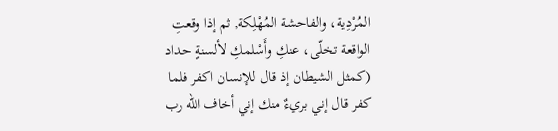المُرْدِية، والفاحشة المُهْلِكة, ثم إذا وقعتِ الواقعة تخلّى، عنكِ وأَسْلمكِ لألسنةٍ حداد (كمثل الشيطان إذ قال للإنسان اكفر فلما كفر قال إني بريءٌ منك إني أخاف الله رب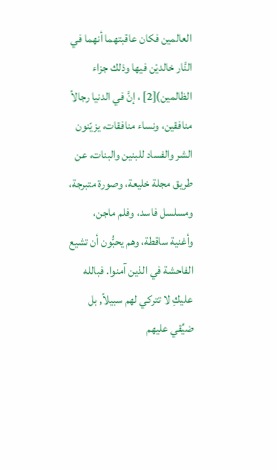العالمين فكان عاقبتهما أنهما في النَّار خالديْن فيها وذلك جزاء الظالمين)[2] ، إنَّ في الدنيا رجالاً منافقين، ونساء منافقات، يزيّنون الشر والفساد للبنين والبنات، عن طريق مجلة خليعة، وصورة متبرجة، ومسلسل فاسد، وفلم ماجن، وأغنية ساقطة، وهم يحبُّون أن تشيع الفاحشة في الذين آمنوا. فبالله عليكِ لا تتركي لهم سبيلاً, بل ضيِّقي عليهم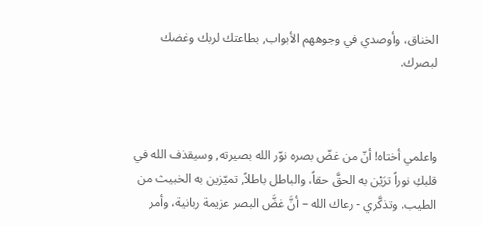الخناق، وأوصدي في وجوههم الأبواب, بطاعتك لربك وغضك لبصرك.



واعلمي أختاه! أنّ من غضّ بصره نوّر الله بصيرته, وسيقذف الله في قلبكِ نوراً ترَيْن به الحقَّ حقاً، والباطل باطلاً, تميّزين به الخبيث من الطيب. وتذكَّري - رعاك الله – أنَّ غضَّ البصر عزيمة ربانية، وأمر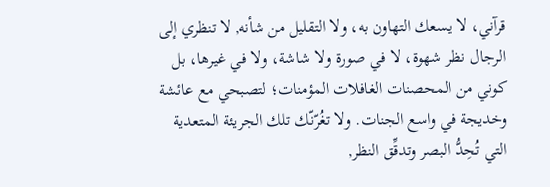قرآني، لا يسعك التهاون به، ولا التقليل من شأنه, لا تنظري إلى الرجال نظر شهوة، لا في صورة ولا شاشة، ولا في غيرها، بل كوني من المحصنات الغافلات المؤمنات؛ لتصبحي مع عائشة وخديجة في واسع الجنات. ولا تغُرّنّك تلك الجريئة المتعدية التي تُحِدُّ البصر وتدقِّق النظر,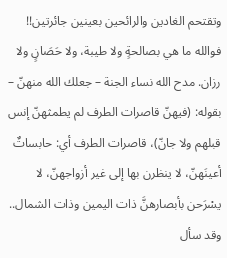وتقتحم الغادين والرائحين بعينين جائرتين!! فوالله ما هي بصالحةٍ ولا طيبة، ولا حَصَانٍ ولا رزان. مدح الله نساء الجنة – جعلك الله منهنّ – بقوله: (فيهنّ قاصرات الطرف لم يطمثهنّ إنس قبلهم ولا جانّ)، قاصرات الطرف أي: حابساتٌ أعينَهنّ، لا ينظرن بها إلى غير أزواجهنّ، لا يسْرَحن بأبصارهنَّ ذات اليمين وذات الشمال.. وقد سأل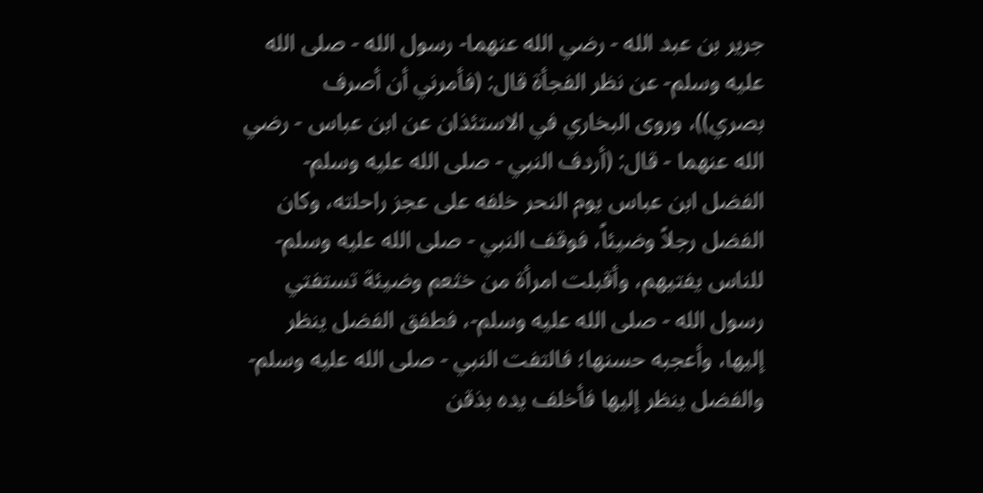جرير بن عبد الله - رضي الله عنهما- رسول الله - صلى الله عليه وسلم- عن نظر الفجأة قال: (فأمرني أن أصرف بصري))، وروى البخاري في الاستئذان عن ابن عباس - رضي الله عنهما - قال: (أردف النبي - صلى الله عليه وسلم- الفضل ابن عباس يوم النحر خلفه على عجز راحلته، وكان الفضل رجلاً وضيئاً، فوقف النبي - صلى الله عليه وسلم- للناس يفتيهم، وأقبلت امرأة من خثعم وضيئة تستفتي رسول الله - صلى الله عليه وسلم-، فطفق الفضل ينظر إليها، وأعجبه حسنها؛ فالتفت النبي - صلى الله عليه وسلم- والفضل ينظر إليها فأخلف يده بذقن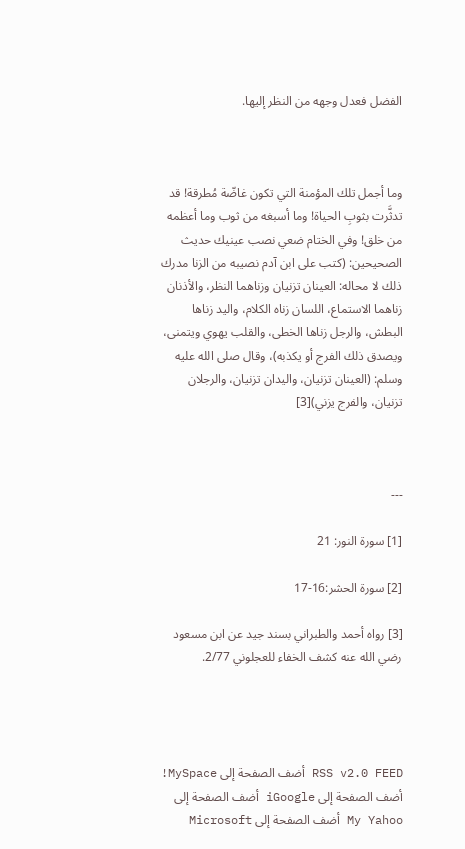الفضل فعدل وجهه من النظر إليها.



وما أجمل تلك المؤمنة التي تكون غاضّة مُطرقة! قد تدثَّرت بثوبِ الحياة! وما أسبغه من ثوب وما أعظمه من خلق! وفي الختام ضعي نصب عينيك حديث الصحيحين: (كتب على ابن آدم نصيبه من الزنا مدرك ذلك لا محاله: العينان تزنيان وزناهما النظر، والأذنان زناهما الاستماع، اللسان زناه الكلام، واليد زناها البطش، والرجل زناها الخطى، والقلب يهوي ويتمنى، ويصدق ذلك الفرج أو يكذبه)، وقال صلى الله عليه وسلم: (العينان تزنيان، واليدان تزنيان، والرجلان تزنيان، والفرج يزني)[3]



---

[1] سورة النور: 21

[2] سورة الحشر:16-17

[3] رواه أحمد والطبراني بسند جيد عن ابن مسعود رضي الله عنه كشف الخفاء للعجلوني 2/77.




RSS v2.0 FEED أضف الصفحة إلى MySpace! أضف الصفحة إلى iGoogle أضف الصفحة إلى My Yahoo أضف الصفحة إلى Microsoft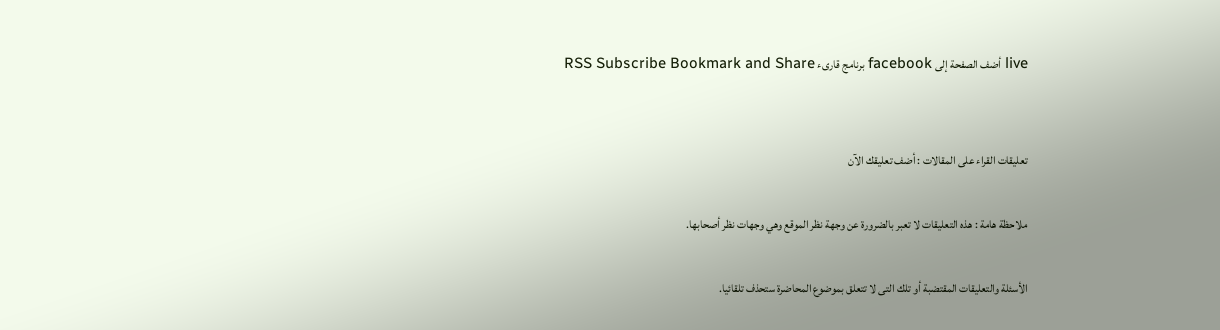live أضف الصفحة إلى facebook برنامج قارىء RSS Subscribe Bookmark and Share


تعليقات القراء على المقالات : أضف تعليقك الآن

ملاحظة هامة : هذه التعليقات لا تعبر بالضرورة عن وجهة نظر الموقع وهي وجهات نظر أصحابها.

الأسئلة والتعليقات المقتضبة أو تلك التى لا تتعلق بموضوع المحاضرة ستحذف تلقائيا.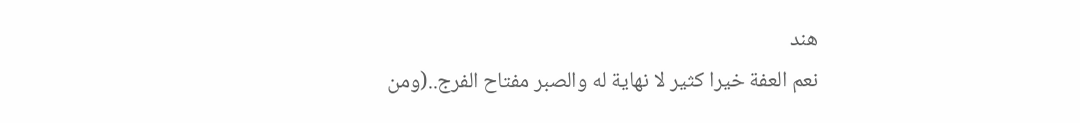هند
نعم العفة خيرا كثير لا نهاية له والصبر مفتاح الفرج..(ومن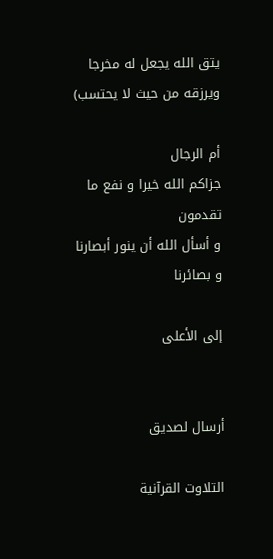يتق الله يجعل له مخرجا ويرزقه من حيث لا يحتسب)

أم الرجال
جزاكم الله خيرا و نفع ما تقدمون
و أسأل الله أن ينور أبصارنا و بصائرنا

إلى الأعلى


أرسال لصديق

التلاوت القرآنية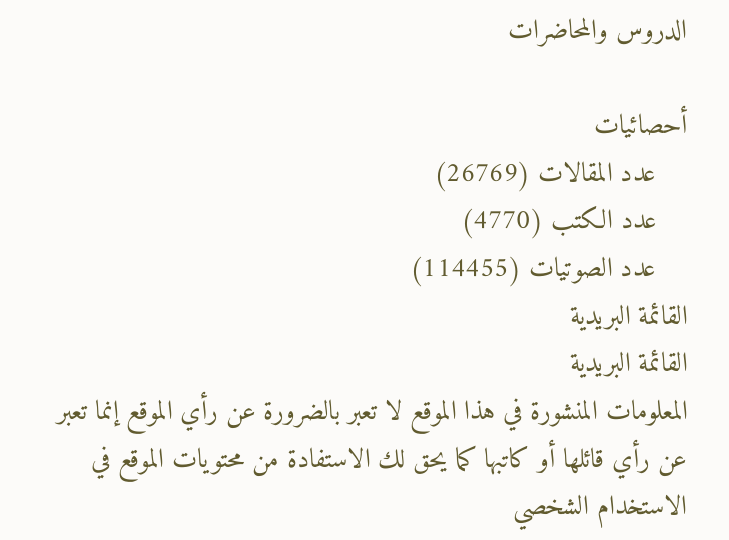الدروس والمحاضرات

أحصائيات
    عدد المقالات (26769)
    عدد الكتب (4770)
    عدد الصوتيات (114455)
القائمة البريدية
القائمة البريدية
المعلومات المنشورة في هذا الموقع لا تعبر بالضرورة عن رأي الموقع إنما تعبر عن رأي قائلها أو كاتبها كما يحق لك الاستفادة من محتويات الموقع في الاستخدام الشخصي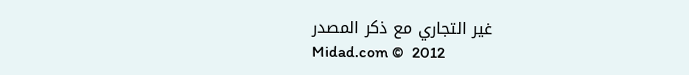غير التجاري مع ذكر المصدر
Midad.com ©  2012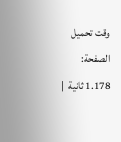وقت تحميل الصفحة: 1.178 ثانية  |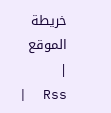خريطة الموقع  |   Rss  |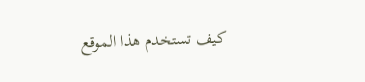كيف تستخدم هذا الموقع